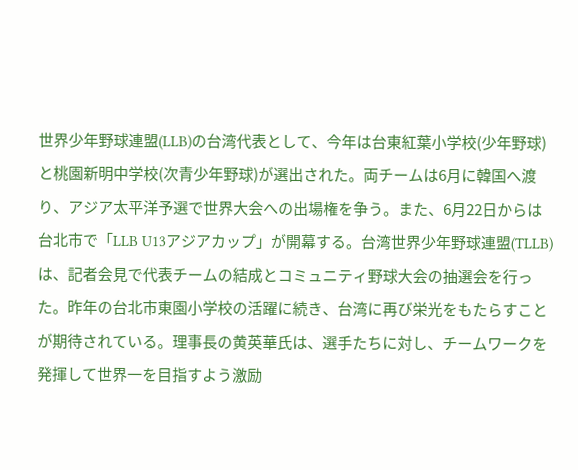世界少年野球連盟(LLB)の台湾代表として、今年は台東紅葉小学校(少年野球)と桃園新明中学校(次青少年野球)が選出された。両チームは6月に韓国へ渡り、アジア太平洋予選で世界大会への出場権を争う。また、6月22日からは台北市で「LLB U13アジアカップ」が開幕する。台湾世界少年野球連盟(TLLB)は、記者会見で代表チームの結成とコミュニティ野球大会の抽選会を行った。昨年の台北市東園小学校の活躍に続き、台湾に再び栄光をもたらすことが期待されている。理事長の黄英華氏は、選手たちに対し、チームワークを発揮して世界一を目指すよう激励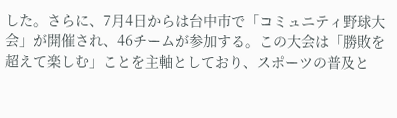した。さらに、7月4日からは台中市で「コミュニティ野球大会」が開催され、46チームが参加する。この大会は「勝敗を超えて楽しむ」ことを主軸としており、スポーツの普及と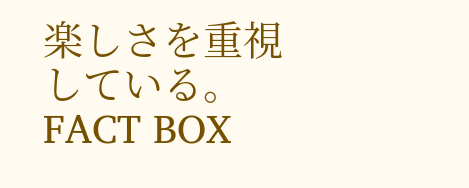楽しさを重視している。
FACT BOX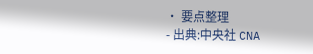・ 要点整理
- 出典:中央社 CNA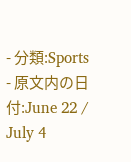- 分類:Sports
- 原文内の日付:June 22 / July 4